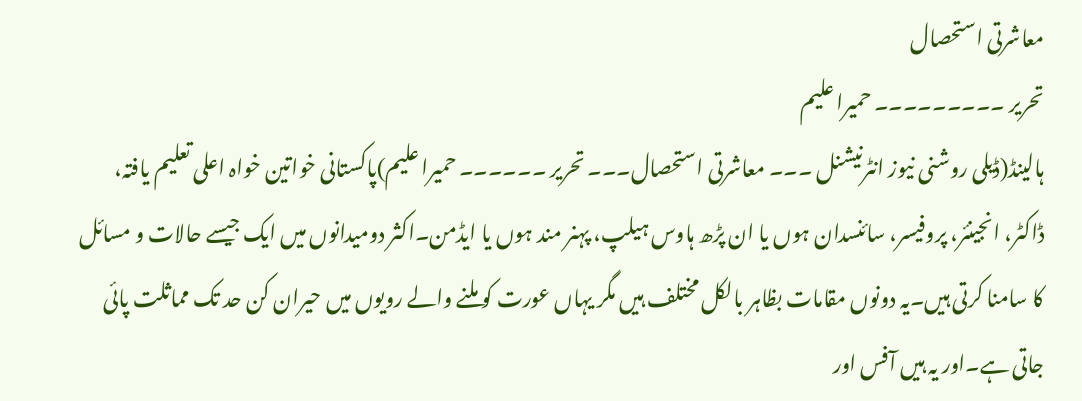معاشرتی استحصال
تحریر ۔۔۔۔۔۔۔۔۔ حمیرا علیم
ہالینڈ(ڈیلی روشنی نیوز انٹرنیشنل ۔۔۔ معاشرتی استحصال۔۔۔ تحریر ۔۔۔۔۔۔ حمیرا علیم)پاکستانی خواتین خواہ اعلی تعلیم یافتہ، ڈاکٹر، انجینئر، پروفیسر، سائنسدان ہوں یا ان پڑھ ہاوس ہیلپ، پہنر مند ہوں یا ایڈمن۔اکثر دومیدانوں میں ایک جیسے حالات و مسائل کا سامنا کرتی ہیں۔یہ دونوں مقامات بظاہر بالکل مختلف ہیں مگر یہاں عورت کو ملنے والے رویوں میں حیران کن حد تک مماثلت پائی جاتی ہے۔اور یہ ہیں آفس اور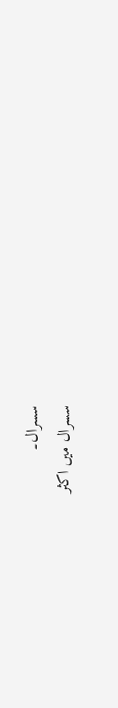سسرال۔
سسرال میں اکثر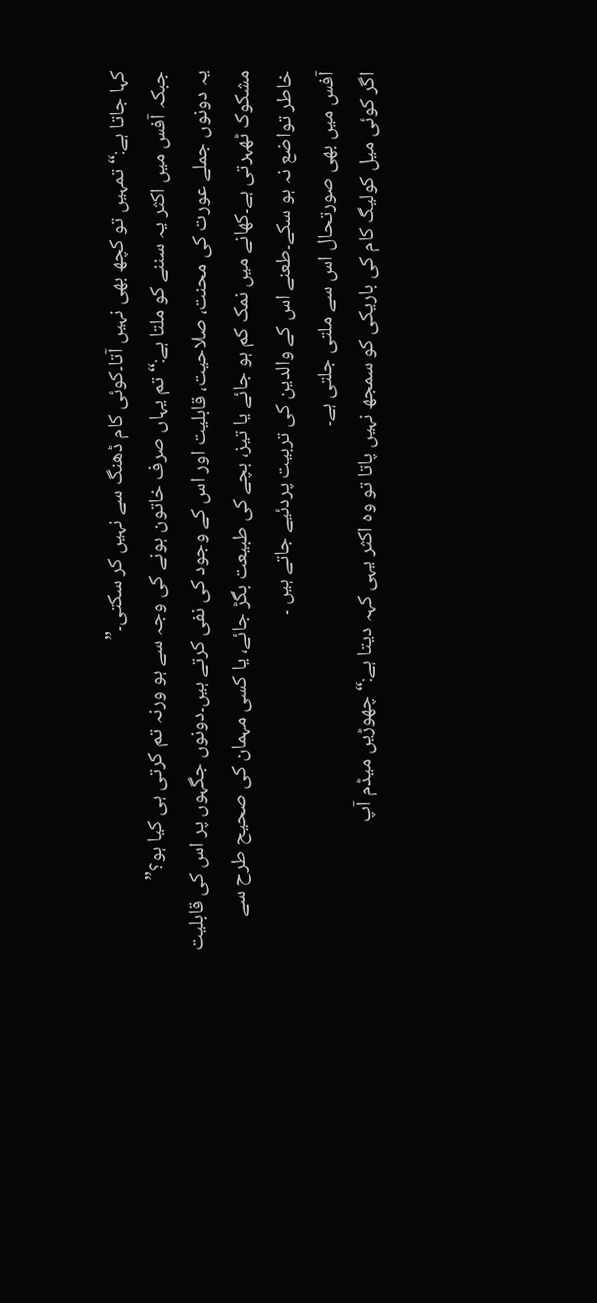کہا جاتا ہے:“تمہیں تو کچھ بھی نہیں آتا۔کوئی کام ڈھنگ سے نہیں کر سکتی۔”
جبکہ آفس میں اکثر یہ سننے کو ملتا ہے:“تم یہاں صرف خاتون ہونے کی وجہ سے ہو ورنہ تم کرتی ہی کیا ہو؟”
یہ دونوں جملے عورت کی محنت، صلاحیت، قابلیت اور اس کے وجود کی نفی کرتے ہیں۔دونوں جگہوں پر اس کی قابلیت مشکوک ٹھہرتی ہے۔کھانے میں نمک کم ہو جائے یا تیز، بچے کی طبیعت بگڑ جائے، یا کسی مہمان کی صحیح طرح سے خاطر تواضع نہ ہو سکے۔طعنے اس کے والدین کی تربیت پردئیے جاتے ہیں ۔
آفس میں بھی صورتحال اس سے ملتی جلتی ہے۔
اگر کوئی میل کولیگ کام کی باریکی کو سمجھ نہیں پاتا تو وہ اکثر یہی کہہ دیتا ہے:“چھوڑیں میڈم آپ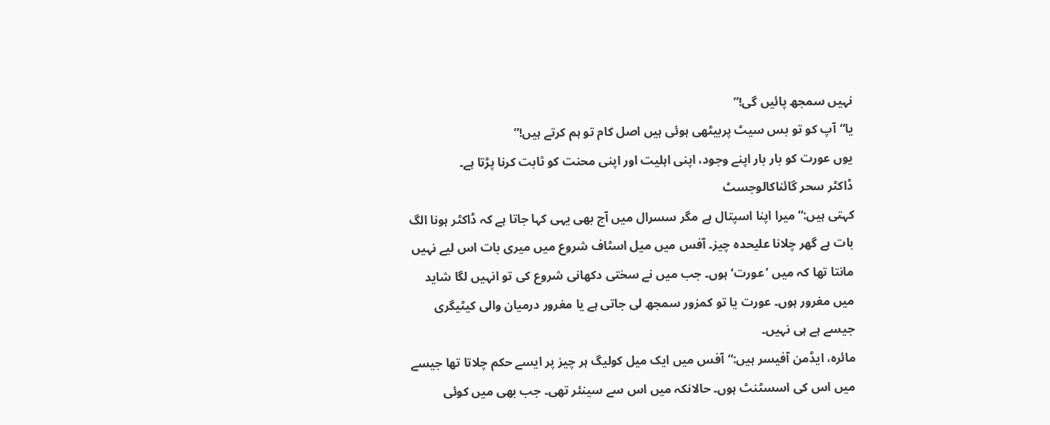نہیں سمجھ پائیں گی!”
یا“آپ کو تو بس سیٹ پربیٹھی ہوئی ہیں اصل کام تو ہم کرتے ہیں!”
یوں عورت کو بار بار اپنے وجود، اپنی اہلیت اور اپنی محنت کو ثابت کرنا پڑتا ہے۔
ڈاکٹر سحر گائناکالوجسٹ
کہتی ہیں:“میرا اپنا اسپتال ہے مگر سسرال میں آج بھی یہی کہا جاتا ہے کہ ڈاکٹر ہونا الگ بات ہے گھر چلانا علیحدہ چیز۔ آفس میں میل اسٹاف شروع میں میری بات اس لیے نہیں مانتا تھا کہ میں ’عورت‘ ہوں۔ جب میں نے سختی دکھانی شروع کی تو انہیں لگا شاید میں مغرور ہوں۔ عورت یا تو کمزور سمجھ لی جاتی ہے یا مغرور درمیان والی کیٹیگری جیسے ہے ہی نہیں۔
مائرہ، ایڈمن آفیسر ہیں:“آفس میں ایک میل کولیگ ہر چیز پر ایسے حکم چلاتا تھا جیسے میں اس کی اسسٹنٹ ہوں۔ حالانکہ میں اس سے سینئر تھی۔ جب بھی میں کوئی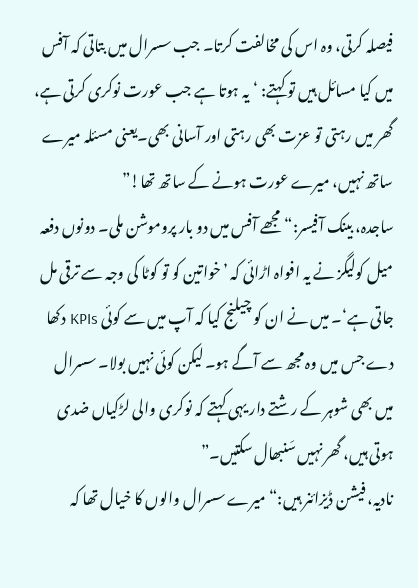فیصلہ کرتی، وہ اس کی مخالفت کرتا۔ جب سسرال میں بتاتی کہ آفس میں کیا مسائل ہیں تو کہتے: ‘یہ ہوتا ہے جب عورت نوکری کرتی ہے، گھر میں رہتی تو عزت بھی رہتی اور آسانی بھی۔یعنی مسئلہ میرے ساتھ نہیں، میرے عورت ہونے کے ساتھ تھا!”
ساجدہ، بینک آفیسر:“مجھے آفس میں دو بار پروموشن ملی۔ دونوں دفعہ میل کولیگز نے یہ افواہ اڑائی کہ ’خواتین کو تو کوٹا کی وجہ سے ترقی مل جاتی ہے‘۔ میں نے ان کو چیلنج کیا کہ آپ میں سے کوئی KPIs دکھا دے جس میں وہ مجھ سے آگے ہو۔ لیکن کوئی نہیں بولا۔ سسرال میں بھی شوہر کے رشتے دار یہی کہتے کہ نوکری والی لڑکیاں ضدی ہوتی ہیں، گھر نہیں سَنبھال سکتیں۔”
نادیہ، فیشن ڈیزائنر ہیں:“میرے سسرال والوں کا خیال تھا کہ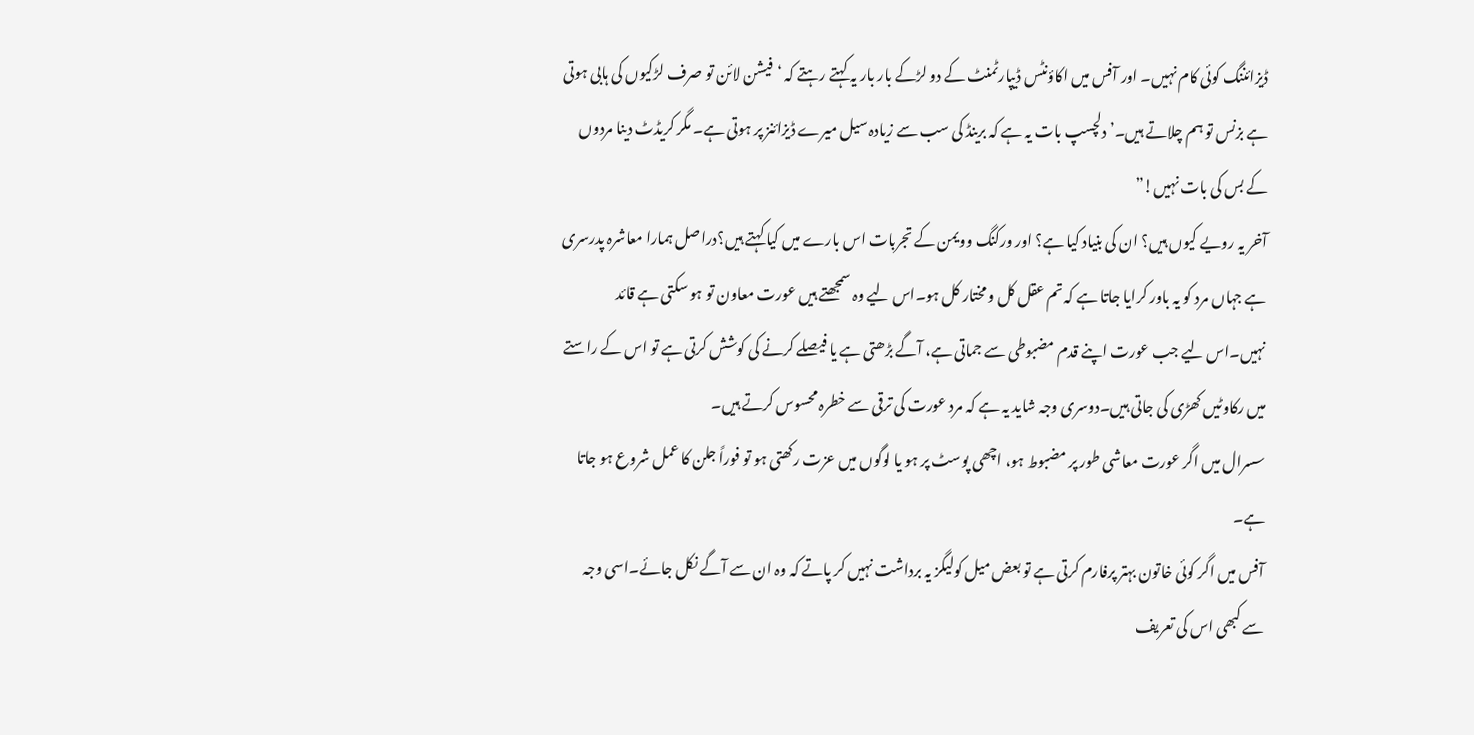ڈیزائننگ کوئی کام نہیں۔ اور آفس میں اکاؤنٹس ڈیپارٹمنٹ کے دو لڑکے بار بار یہ کہتے رہتے کہ ‘فیشن لائن تو صرف لڑکیوں کی ہابی ہوتی ہے بزنس تو ہم چلاتے ہیں۔’ دلچسپ بات یہ ہے کہ برینڈ کی سب سے زیادہ سیل میرے ڈیزائنز پر ہوتی ہے۔ مگر کریڈٹ دینا مردوں کے بس کی بات نہیں!”
آخر یہ رویے کیوں ہیں؟ ان کی بنیاد کیا ہے؟ اور ورکنگ وویمن کے تجربات اس بارے میں کیا کہتے ہیں؟دراصل ہمارا معاشرہ پدرسری ہے جہاں مرد کو یہ باور کرایا جاتا ہے کہ تم عقل کل و مختار کل ہو۔اس لیے وہ سمجھتے ہیں عورت معاون تو ہو سکتی ہے قائد نہیں۔اس لیے جب عورت اپنے قدم مضبوطی سے جماتی ہے، آگے بڑھتی ہے یا فیصلے کرنے کی کوشش کرتی ہے تو اس کے راستے میں رکاوٹیں کھڑی کی جاتی ہیں۔دوسری وجہ شاید یہ ہے کہ مرد عورت کی ترقی سے خطرہ محسوس کرتے ہیں۔
سسرال میں اگر عورت معاشی طور پر مضبوط ہو، اچھی پوسٹ پر ہو یا لوگوں میں عزت رکھتی ہو تو فوراً جلن کا عمل شروع ہو جاتا ہے۔
آفس میں اگر کوئی خاتون بہتر پرفارم کرتی ہے تو بعض میل کولیگز یہ برداشت نہیں کر پاتے کہ وہ ان سے آگے نکل جائے۔اسی وجہ سے کبھی اس کی تعریف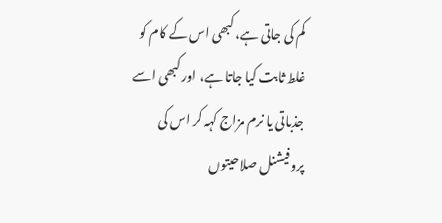کم کی جاتی ہے، کبھی اس کے کام کو غلط ثابت کیا جاتا ہے، اور کبھی اسے جذباتی یا نرم مزاج کہہ کر اس کی پروفیشنل صلاحیتوں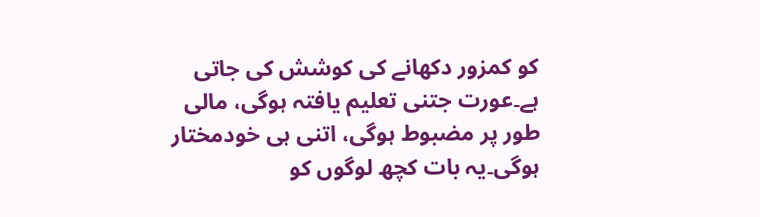کو کمزور دکھانے کی کوشش کی جاتی ہے۔عورت جتنی تعلیم یافتہ ہوگی، مالی طور پر مضبوط ہوگی، اتنی ہی خودمختار ہوگی۔یہ بات کچھ لوگوں کو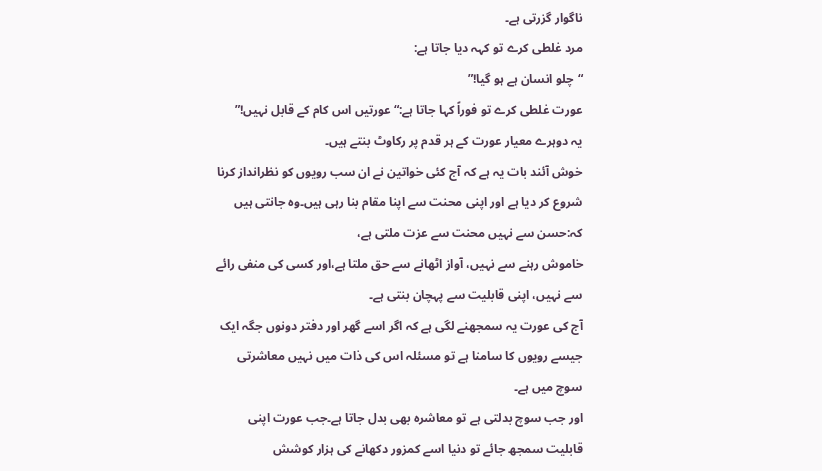ناگوار گزرتی ہے۔
مرد غلطی کرے تو کہہ دیا جاتا ہے:
“چلو انسان ہے ہو گیا!”
عورت غلطی کرے تو فوراً کہا جاتا ہے:“ عورتیں اس کام کے قابل نہیں!”
یہ دوہرے معیار عورت کے ہر قدم پر رکاوٹ بنتے ہیں۔
خوش آئند بات یہ ہے کہ آج کئی خواتین نے ان سب رویوں کو نظرانداز کرنا شروع کر دیا ہے اور اپنی محنت سے اپنا مقام بنا رہی ہیں۔وہ جانتی ہیں کہ:حسن سے نہیں محنت سے عزت ملتی ہے،
خاموش رہنے سے نہیں، آواز اٹھانے سے حق ملتا ہے،اور کسی کی منفی رائے سے نہیں، اپنی قابلیت سے پہچان بنتی ہے۔
آج کی عورت یہ سمجھنے لگی ہے کہ اگر اسے گھر اور دفتر دونوں جگہ ایک جیسے رویوں کا سامنا ہے تو مسئلہ اس کی ذات میں نہیں معاشرتی سوچ میں ہے۔
اور جب سوچ بدلتی ہے تو معاشرہ بھی بدل جاتا ہے۔جب عورت اپنی قابلیت سمجھ جائے تو دنیا اسے کمزور دکھانے کی ہزار کوشش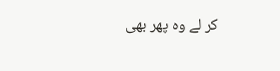کر لے وہ پھر بھی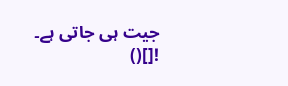جیت ہی جاتی ہے۔
![]()